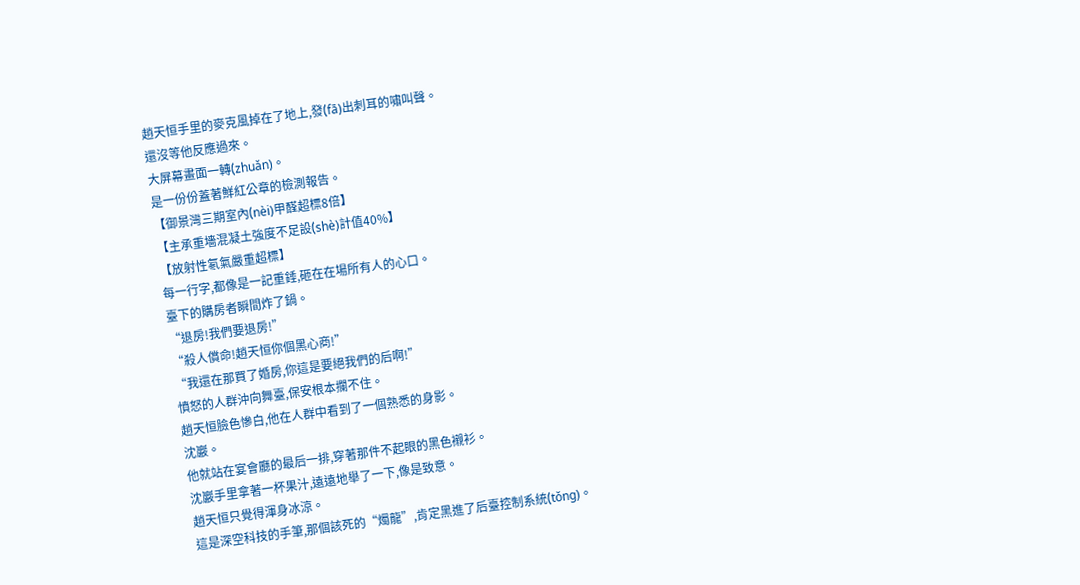趙天恒手里的麥克風掉在了地上,發(fā)出刺耳的嘯叫聲。
還沒等他反應過來。
大屏幕畫面一轉(zhuǎn)。
是一份份蓋著鮮紅公章的檢測報告。
【御景灣三期室內(nèi)甲醛超標8倍】
【主承重墻混凝土強度不足設(shè)計值40%】
【放射性氡氣嚴重超標】
每一行字,都像是一記重錘,砸在在場所有人的心口。
臺下的購房者瞬間炸了鍋。
“退房!我們要退房!”
“殺人償命!趙天恒你個黑心商!”
“我還在那買了婚房,你這是要絕我們的后啊!”
憤怒的人群沖向舞臺,保安根本攔不住。
趙天恒臉色慘白,他在人群中看到了一個熟悉的身影。
沈巖。
他就站在宴會廳的最后一排,穿著那件不起眼的黑色襯衫。
沈巖手里拿著一杯果汁,遠遠地舉了一下,像是致意。
趙天恒只覺得渾身冰涼。
這是深空科技的手筆,那個該死的“燭龍”,肯定黑進了后臺控制系統(tǒng)。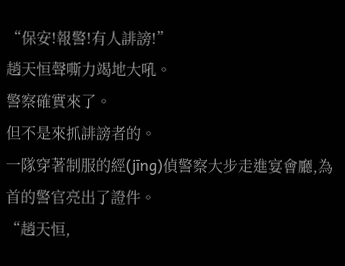“保安!報警!有人誹謗!”
趙天恒聲嘶力竭地大吼。
警察確實來了。
但不是來抓誹謗者的。
一隊穿著制服的經(jīng)偵警察大步走進宴會廳,為首的警官亮出了證件。
“趙天恒,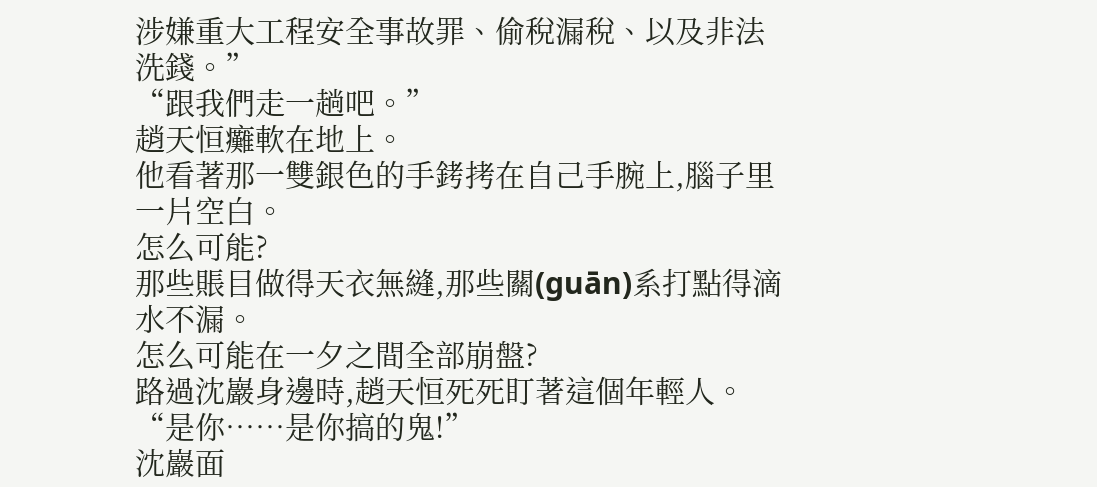涉嫌重大工程安全事故罪、偷稅漏稅、以及非法洗錢。”
“跟我們走一趟吧。”
趙天恒癱軟在地上。
他看著那一雙銀色的手銬拷在自己手腕上,腦子里一片空白。
怎么可能?
那些賬目做得天衣無縫,那些關(guān)系打點得滴水不漏。
怎么可能在一夕之間全部崩盤?
路過沈巖身邊時,趙天恒死死盯著這個年輕人。
“是你……是你搞的鬼!”
沈巖面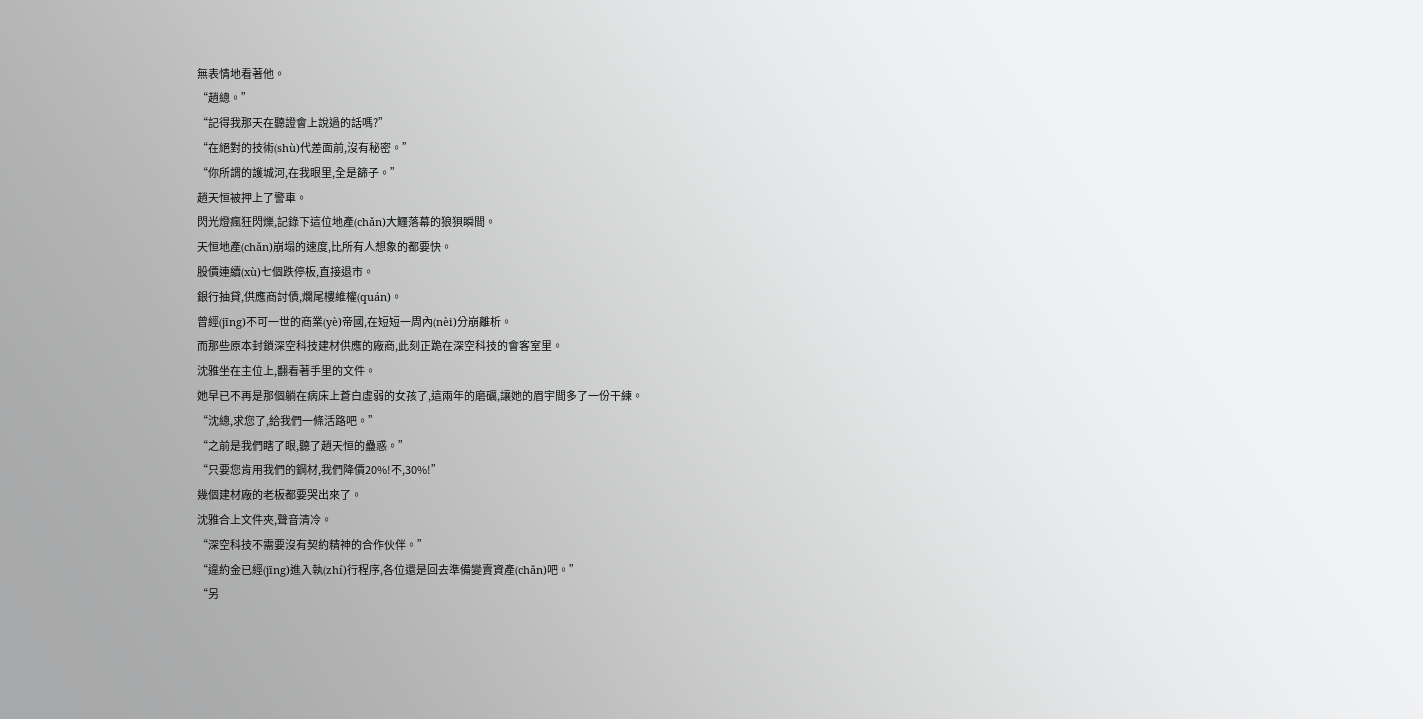無表情地看著他。
“趙總。”
“記得我那天在聽證會上說過的話嗎?”
“在絕對的技術(shù)代差面前,沒有秘密。”
“你所謂的護城河,在我眼里,全是篩子。”
趙天恒被押上了警車。
閃光燈瘋狂閃爍,記錄下這位地產(chǎn)大鱷落幕的狼狽瞬間。
天恒地產(chǎn)崩塌的速度,比所有人想象的都要快。
股價連續(xù)七個跌停板,直接退市。
銀行抽貸,供應商討債,爛尾樓維權(quán)。
曾經(jīng)不可一世的商業(yè)帝國,在短短一周內(nèi)分崩離析。
而那些原本封鎖深空科技建材供應的廠商,此刻正跪在深空科技的會客室里。
沈雅坐在主位上,翻看著手里的文件。
她早已不再是那個躺在病床上蒼白虛弱的女孩了,這兩年的磨礪,讓她的眉宇間多了一份干練。
“沈總,求您了,給我們一條活路吧。”
“之前是我們瞎了眼,聽了趙天恒的蠱惑。”
“只要您肯用我們的鋼材,我們降價20%!不,30%!”
幾個建材廠的老板都要哭出來了。
沈雅合上文件夾,聲音清冷。
“深空科技不需要沒有契約精神的合作伙伴。”
“違約金已經(jīng)進入執(zhí)行程序,各位還是回去準備變賣資產(chǎn)吧。”
“另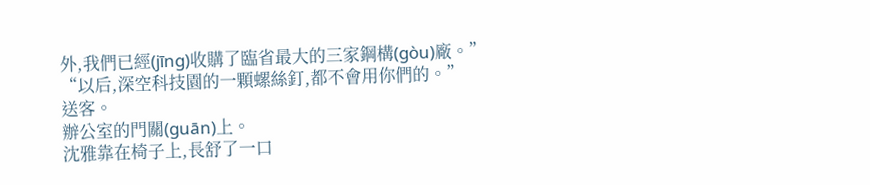外,我們已經(jīng)收購了臨省最大的三家鋼構(gòu)廠。”
“以后,深空科技園的一顆螺絲釘,都不會用你們的。”
送客。
辦公室的門關(guān)上。
沈雅靠在椅子上,長舒了一口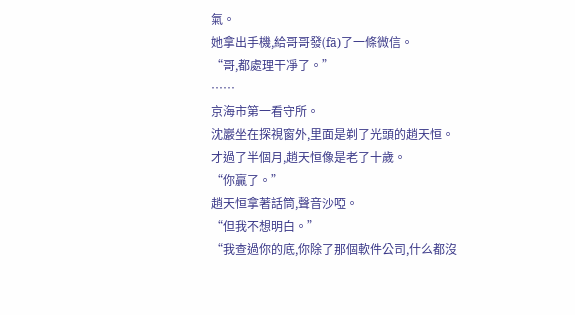氣。
她拿出手機,給哥哥發(fā)了一條微信。
“哥,都處理干凈了。”
……
京海市第一看守所。
沈巖坐在探視窗外,里面是剃了光頭的趙天恒。
才過了半個月,趙天恒像是老了十歲。
“你贏了。”
趙天恒拿著話筒,聲音沙啞。
“但我不想明白。”
“我查過你的底,你除了那個軟件公司,什么都沒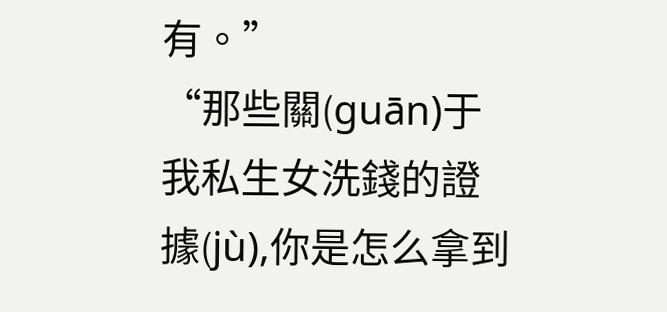有。”
“那些關(guān)于我私生女洗錢的證據(jù),你是怎么拿到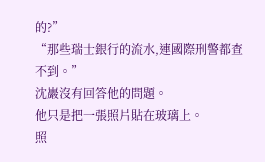的?”
“那些瑞士銀行的流水,連國際刑警都查不到。”
沈巖沒有回答他的問題。
他只是把一張照片貼在玻璃上。
照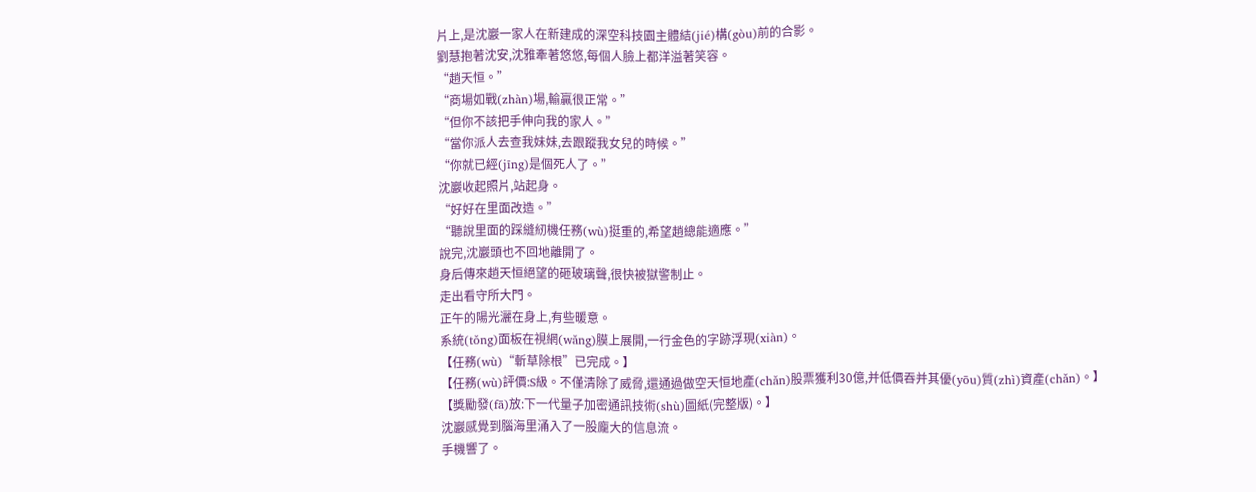片上,是沈巖一家人在新建成的深空科技園主體結(jié)構(gòu)前的合影。
劉慧抱著沈安,沈雅牽著悠悠,每個人臉上都洋溢著笑容。
“趙天恒。”
“商場如戰(zhàn)場,輸贏很正常。”
“但你不該把手伸向我的家人。”
“當你派人去查我妹妹,去跟蹤我女兒的時候。”
“你就已經(jīng)是個死人了。”
沈巖收起照片,站起身。
“好好在里面改造。”
“聽說里面的踩縫紉機任務(wù)挺重的,希望趙總能適應。”
說完,沈巖頭也不回地離開了。
身后傳來趙天恒絕望的砸玻璃聲,很快被獄警制止。
走出看守所大門。
正午的陽光灑在身上,有些暖意。
系統(tǒng)面板在視網(wǎng)膜上展開,一行金色的字跡浮現(xiàn)。
【任務(wù)“斬草除根”已完成。】
【任務(wù)評價:S級。不僅清除了威脅,還通過做空天恒地產(chǎn)股票獲利30億,并低價吞并其優(yōu)質(zhì)資產(chǎn)。】
【獎勵發(fā)放:下一代量子加密通訊技術(shù)圖紙(完整版)。】
沈巖感覺到腦海里涌入了一股龐大的信息流。
手機響了。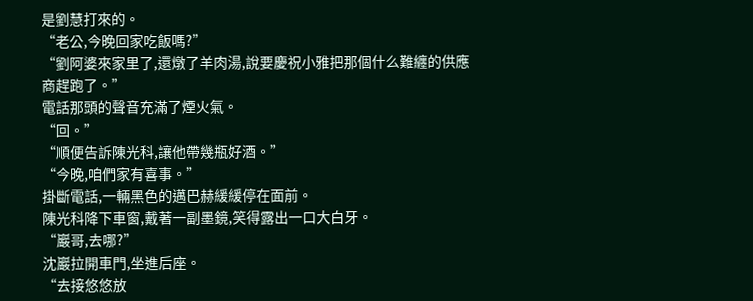是劉慧打來的。
“老公,今晚回家吃飯嗎?”
“劉阿婆來家里了,還燉了羊肉湯,說要慶祝小雅把那個什么難纏的供應商趕跑了。”
電話那頭的聲音充滿了煙火氣。
“回。”
“順便告訴陳光科,讓他帶幾瓶好酒。”
“今晚,咱們家有喜事。”
掛斷電話,一輛黑色的邁巴赫緩緩停在面前。
陳光科降下車窗,戴著一副墨鏡,笑得露出一口大白牙。
“巖哥,去哪?”
沈巖拉開車門,坐進后座。
“去接悠悠放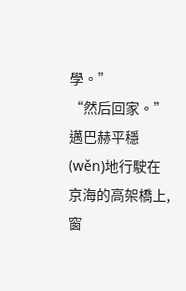學。”
“然后回家。”
邁巴赫平穩(wěn)地行駛在京海的高架橋上,窗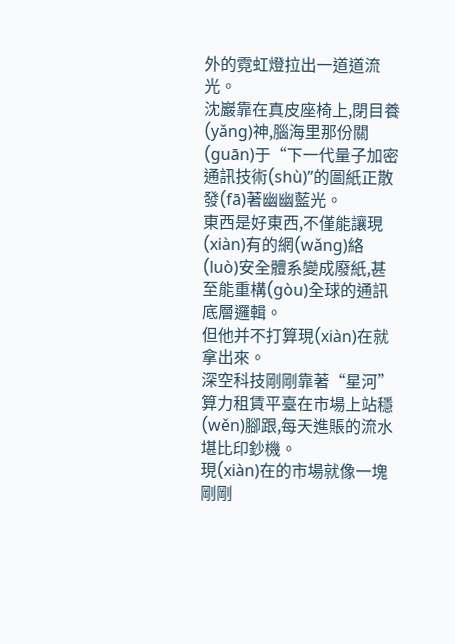外的霓虹燈拉出一道道流光。
沈巖靠在真皮座椅上,閉目養(yǎng)神,腦海里那份關(guān)于“下一代量子加密通訊技術(shù)”的圖紙正散發(fā)著幽幽藍光。
東西是好東西,不僅能讓現(xiàn)有的網(wǎng)絡(luò)安全體系變成廢紙,甚至能重構(gòu)全球的通訊底層邏輯。
但他并不打算現(xiàn)在就拿出來。
深空科技剛剛靠著“星河”算力租賃平臺在市場上站穩(wěn)腳跟,每天進賬的流水堪比印鈔機。
現(xiàn)在的市場就像一塊剛剛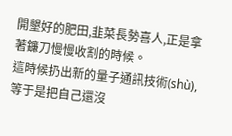開墾好的肥田,韭菜長勢喜人,正是拿著鐮刀慢慢收割的時候。
這時候扔出新的量子通訊技術(shù),等于是把自己還沒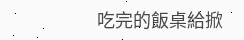吃完的飯桌給掀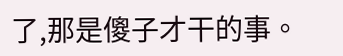了,那是傻子才干的事。